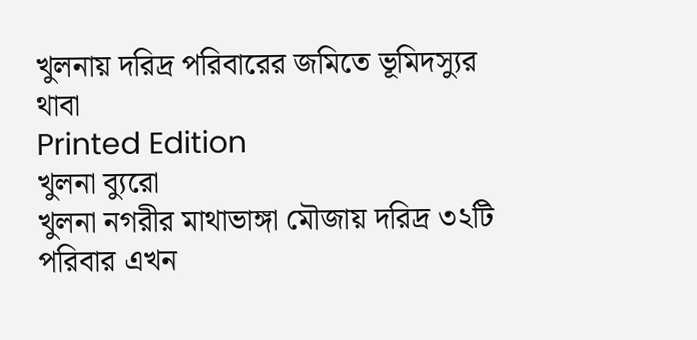খুলনায় দরিদ্র পরিবারের জমিতে ভূমিদস্যুর থাবা
Printed Edition
খুলনা ব্যুরো
খুলনা নগরীর মাথাভাঙ্গা মৌজায় দরিদ্র ৩২টি পরিবার এখন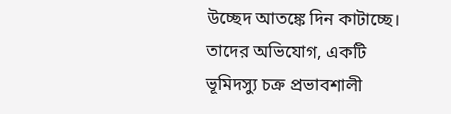উচ্ছেদ আতঙ্কে দিন কাটাচ্ছে। তাদের অভিযোগ, একটি ভূমিদস্যু চক্র প্রভাবশালী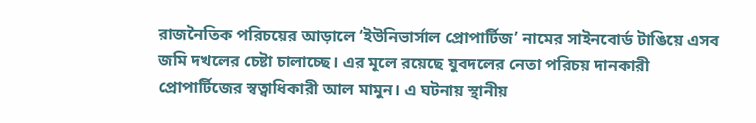রাজনৈতিক পরিচয়ের আড়ালে ‘ইউনিভার্সাল প্রোপার্টিজ’ নামের সাইনবোর্ড টাঙিয়ে এসব জমি দখলের চেষ্টা চালাচ্ছে। এর মূলে রয়েছে যুবদলের নেতা পরিচয় দানকারী প্রোপার্টিজের স্বত্বাধিকারী আল মামুন। এ ঘটনায় স্থানীয়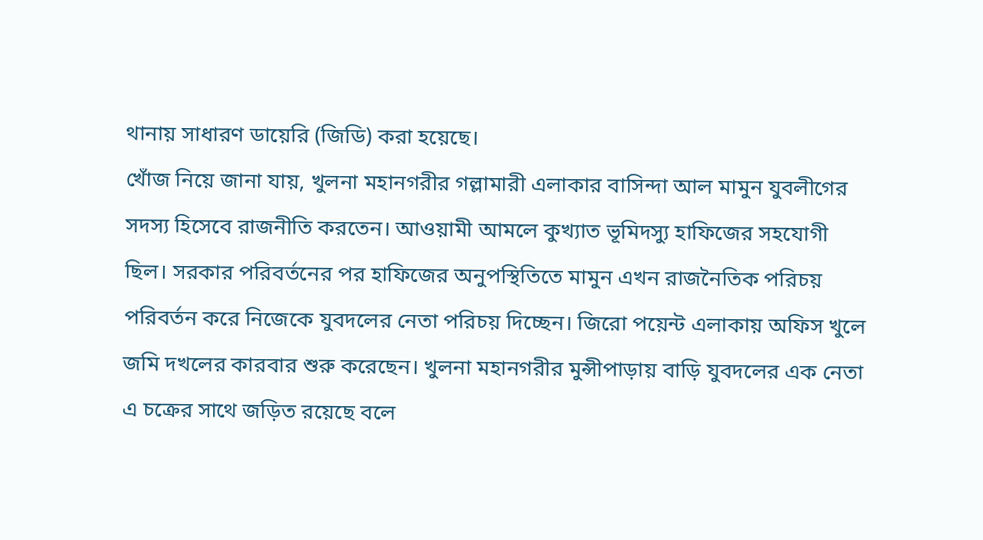থানায় সাধারণ ডায়েরি (জিডি) করা হয়েছে।
খোঁজ নিয়ে জানা যায়, খুলনা মহানগরীর গল্লামারী এলাকার বাসিন্দা আল মামুন যুবলীগের সদস্য হিসেবে রাজনীতি করতেন। আওয়ামী আমলে কুখ্যাত ভূমিদস্যু হাফিজের সহযোগী ছিল। সরকার পরিবর্তনের পর হাফিজের অনুপস্থিতিতে মামুন এখন রাজনৈতিক পরিচয় পরিবর্তন করে নিজেকে যুবদলের নেতা পরিচয় দিচ্ছেন। জিরো পয়েন্ট এলাকায় অফিস খুলে জমি দখলের কারবার শুরু করেছেন। খুলনা মহানগরীর মুন্সীপাড়ায় বাড়ি যুবদলের এক নেতা এ চক্রের সাথে জড়িত রয়েছে বলে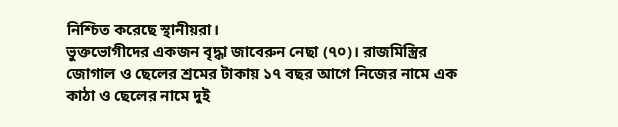নিশ্চিত করেছে স্থানীয়রা।
ভুক্তভোগীদের একজন বৃদ্ধা জাবেরুন নেছা (৭০)। রাজমিস্ত্রির জোগাল ও ছেলের শ্রমের টাকায় ১৭ বছর আগে নিজের নামে এক কাঠা ও ছেলের নামে দুই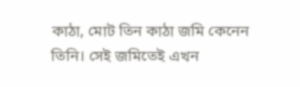কাঠা, মোট তিন কাঠা জমি কেনেন তিনি। সেই জমিতেই এখন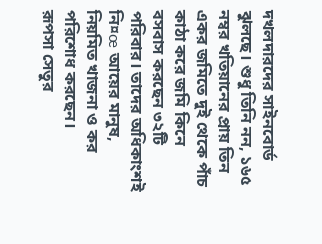দখলদারদের সাইনবোর্ড ঝুলছে। শুধু তিনি নন, ১৬৫ নম্বর খতিয়ানের প্রায় তিন একর জমিতে দুই থেকে পাঁচ কাঠা করে জমি কিনে বসবাস করছেন ৩২টি পরিবার। তাদের অধিকাংশই নি¤œ আয়ের মানুষ, নিয়মিত খাজনা ও কর পরিশোধ করছেন।
রূপসা সেতুর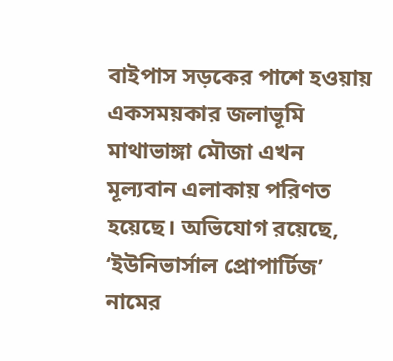বাইপাস সড়কের পাশে হওয়ায় একসময়কার জলাভূমি মাথাভাঙ্গা মৌজা এখন মূল্যবান এলাকায় পরিণত হয়েছে। অভিযোগ রয়েছে, ‘ইউনিভার্সাল প্রোপার্টিজ’ নামের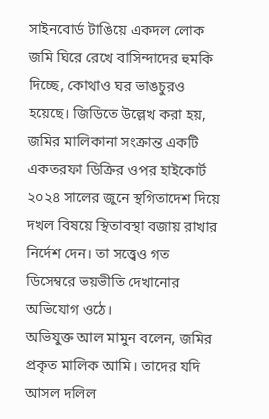সাইনবোর্ড টাঙিয়ে একদল লোক জমি ঘিরে রেখে বাসিন্দাদের হুমকি দিচ্ছে, কোথাও ঘর ভাঙচুরও হয়েছে। জিডিতে উল্লেখ করা হয়, জমির মালিকানা সংক্রান্ত একটি একতরফা ডিক্রির ওপর হাইকোর্ট ২০২৪ সালের জুনে স্থগিতাদেশ দিয়ে দখল বিষয়ে স্থিতাবস্থা বজায় রাখার নির্দেশ দেন। তা সত্ত্বেও গত ডিসেম্বরে ভয়ভীতি দেখানোর অভিযোগ ওঠে।
অভিযুক্ত আল মামুন বলেন, জমির প্রকৃত মালিক আমি। তাদের যদি আসল দলিল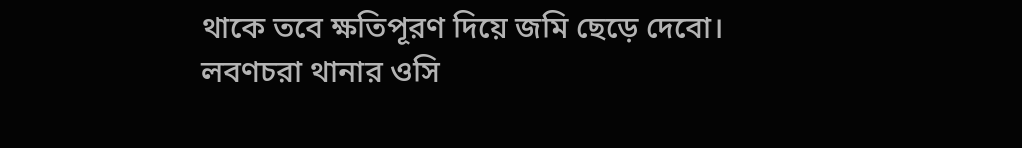থাকে তবে ক্ষতিপূরণ দিয়ে জমি ছেড়ে দেবো। লবণচরা থানার ওসি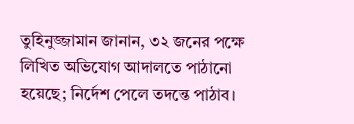তুহিনুজ্জামান জানান, ৩২ জনের পক্ষে লিখিত অভিযোগ আদালতে পাঠানো হয়েছে; নির্দেশ পেলে তদন্তে পাঠাব।